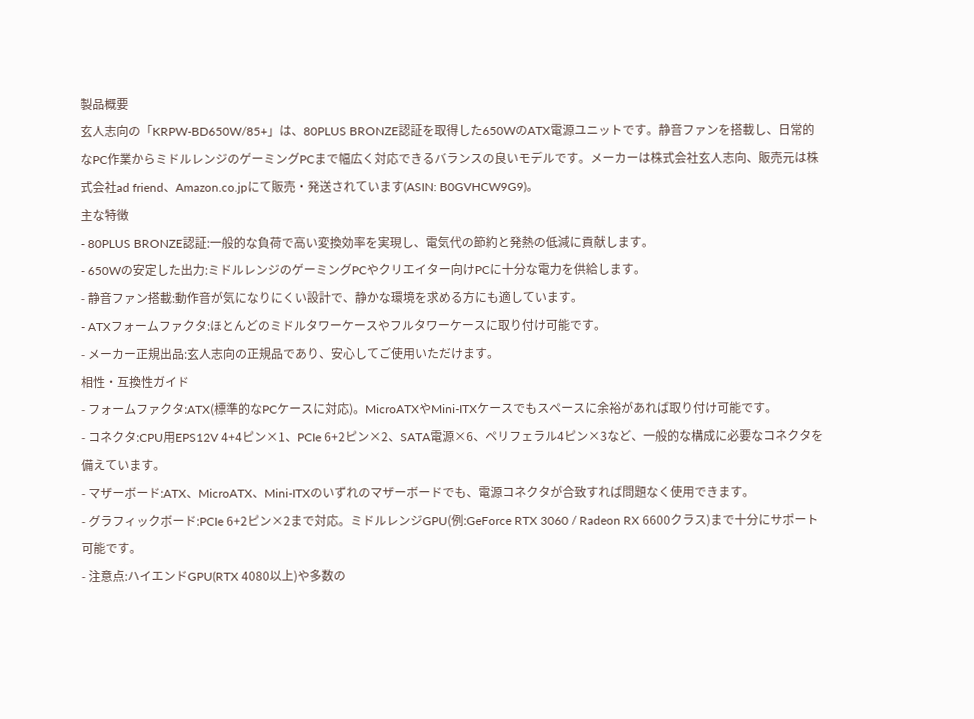製品概要
玄人志向の「KRPW-BD650W/85+」は、80PLUS BRONZE認証を取得した650WのATX電源ユニットです。静音ファンを搭載し、日常的なPC作業からミドルレンジのゲーミングPCまで幅広く対応できるバランスの良いモデルです。メーカーは株式会社玄人志向、販売元は株式会社ad friend、Amazon.co.jpにて販売・発送されています(ASIN: B0GVHCW9G9)。
主な特徴
- 80PLUS BRONZE認証:一般的な負荷で高い変換効率を実現し、電気代の節約と発熱の低減に貢献します。
- 650Wの安定した出力:ミドルレンジのゲーミングPCやクリエイター向けPCに十分な電力を供給します。
- 静音ファン搭載:動作音が気になりにくい設計で、静かな環境を求める方にも適しています。
- ATXフォームファクタ:ほとんどのミドルタワーケースやフルタワーケースに取り付け可能です。
- メーカー正規出品:玄人志向の正規品であり、安心してご使用いただけます。
相性・互換性ガイド
- フォームファクタ:ATX(標準的なPCケースに対応)。MicroATXやMini-ITXケースでもスペースに余裕があれば取り付け可能です。
- コネクタ:CPU用EPS12V 4+4ピン×1、PCIe 6+2ピン×2、SATA電源×6、ペリフェラル4ピン×3など、一般的な構成に必要なコネクタを備えています。
- マザーボード:ATX、MicroATX、Mini-ITXのいずれのマザーボードでも、電源コネクタが合致すれば問題なく使用できます。
- グラフィックボード:PCIe 6+2ピン×2まで対応。ミドルレンジGPU(例:GeForce RTX 3060 / Radeon RX 6600クラス)まで十分にサポート可能です。
- 注意点:ハイエンドGPU(RTX 4080以上)や多数の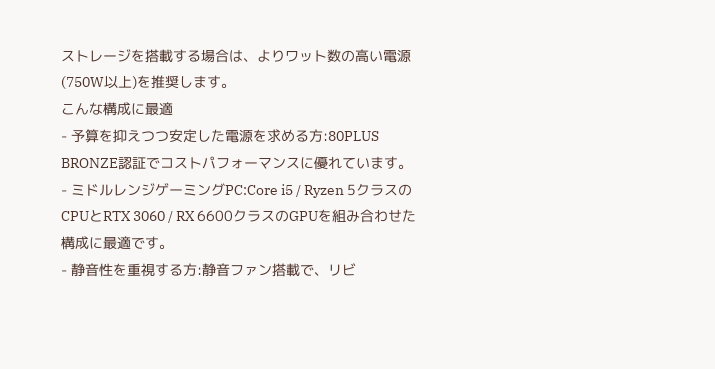ストレージを搭載する場合は、よりワット数の高い電源(750W以上)を推奨します。
こんな構成に最適
- 予算を抑えつつ安定した電源を求める方:80PLUS BRONZE認証でコストパフォーマンスに優れています。
- ミドルレンジゲーミングPC:Core i5 / Ryzen 5クラスのCPUとRTX 3060 / RX 6600クラスのGPUを組み合わせた構成に最適です。
- 静音性を重視する方:静音ファン搭載で、リビ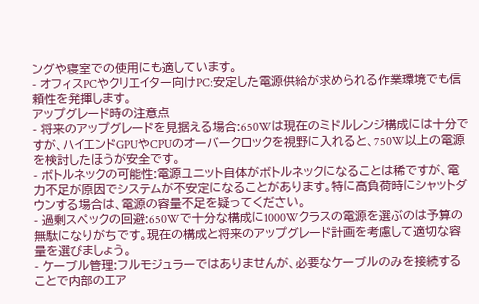ングや寝室での使用にも適しています。
- オフィスPCやクリエイター向けPC:安定した電源供給が求められる作業環境でも信頼性を発揮します。
アップグレード時の注意点
- 将来のアップグレードを見据える場合:650Wは現在のミドルレンジ構成には十分ですが、ハイエンドGPUやCPUのオーバークロックを視野に入れると、750W以上の電源を検討したほうが安全です。
- ボトルネックの可能性:電源ユニット自体がボトルネックになることは稀ですが、電力不足が原因でシステムが不安定になることがあります。特に高負荷時にシャットダウンする場合は、電源の容量不足を疑ってください。
- 過剰スペックの回避:650Wで十分な構成に1000Wクラスの電源を選ぶのは予算の無駄になりがちです。現在の構成と将来のアップグレード計画を考慮して適切な容量を選びましょう。
- ケーブル管理:フルモジュラーではありませんが、必要なケーブルのみを接続することで内部のエア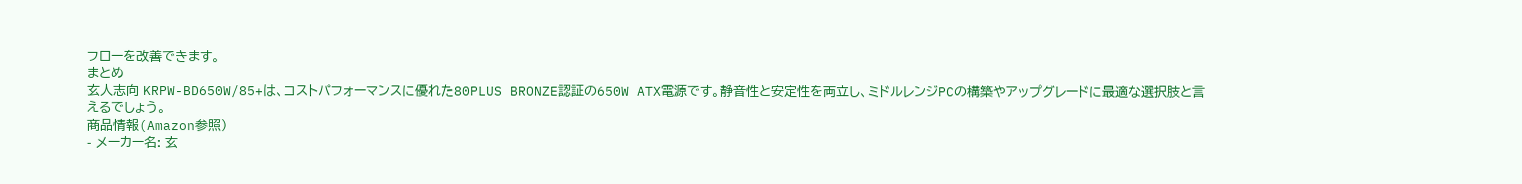フローを改善できます。
まとめ
玄人志向 KRPW-BD650W/85+は、コストパフォーマンスに優れた80PLUS BRONZE認証の650W ATX電源です。静音性と安定性を両立し、ミドルレンジPCの構築やアップグレードに最適な選択肢と言えるでしょう。
商品情報(Amazon参照)
- メーカー名: 玄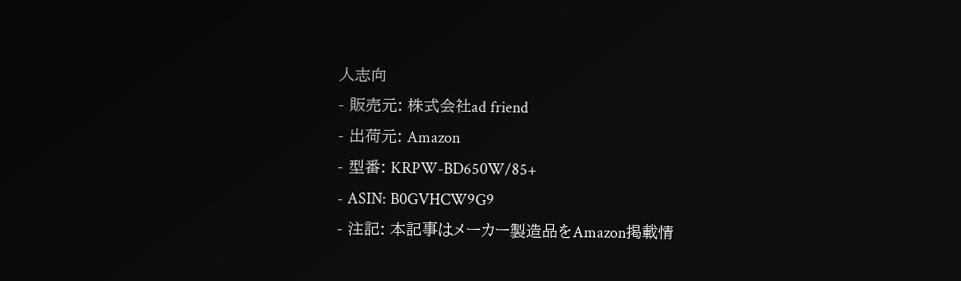人志向
- 販売元: 株式会社ad friend
- 出荷元: Amazon
- 型番: KRPW-BD650W/85+
- ASIN: B0GVHCW9G9
- 注記: 本記事はメーカー製造品をAmazon掲載情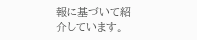報に基づいて紹介しています。